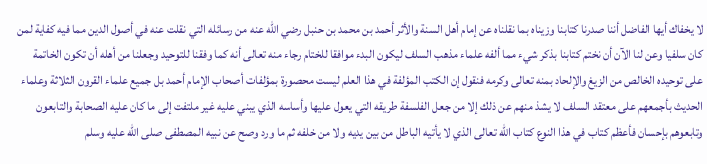لا يخفاك أيها الفاضل أننا صدرنا كتابنا وزيناه بما نقلناه عن إمام أهل السنة والأثر أحمد بن محمد بن حنبل رضي الله عنه من رسائله التي نقلت عنه في أصول الدين مما فيه كفاية لمن كان سلفيا وعن لنا الآن أن نختم كتابنا بذكر شيء مما ألفه علماء مذهب السلف ليكون البدء موافقا للختام رجاء منه تعالى أنه كما وفقنا للتوحيد وجعلنا من أهله أن تكون الخاتمة على توحيده الخالص من الزيغ والإلحاد بمنه تعالى وكرمه فنقول إن الكتب المؤلفة في هذا العلم ليست محصورة بمؤلفات أصحاب الإمام أحمد بل جميع علماء القرون الثلاثة وعلماء الحديث بأجمعهم على معتقد السلف لا يشذ منهم عن ذلك إلا من جعل الفلسفة طريقه التي يعول عليها وأساسه الذي يبني عليه غير ملتفت إلى ما كان عليه الصحابة والتابعون وتابعوهم بإحسان فأعظم كتاب في هذا النوع كتاب الله تعالى الذي لا يأتيه الباطل من بين يديه ولا من خلفه ثم ما ورد وصح عن نبيه المصطفى صلى الله عليه وسلم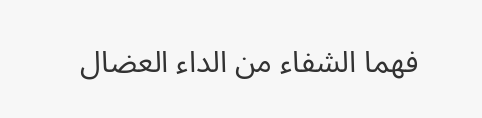فهما الشفاء من الداء العضال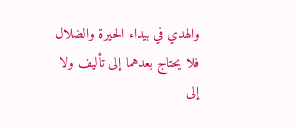والهدي في بيداء الحيرة والضلال فلا يحتاج بعدهما إلى تأليف ولا إلى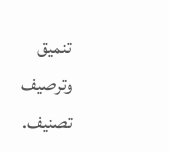تنميق وترصيف تصنيف.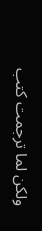ولكن لما ترجمت كتب